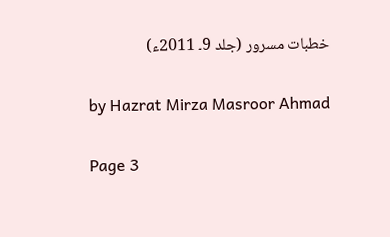خطبات مسرور (جلد 9۔ 2011ء)

by Hazrat Mirza Masroor Ahmad

Page 3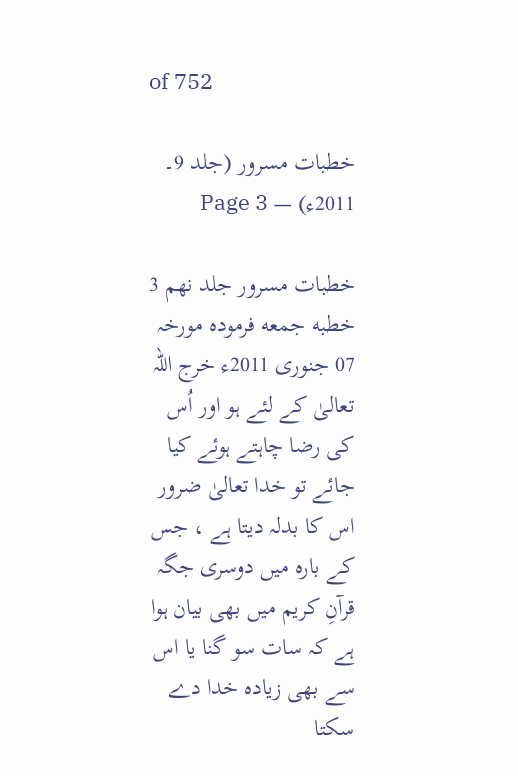of 752

خطبات مسرور (جلد 9۔ 2011ء) — Page 3

خطبات مسرور جلد نهم 3 خطبه جمعه فرمودہ مورخہ 07 جنوری 2011ء خرج اللہ تعالیٰ کے لئے ہو اور اُس کی رضا چاہتے ہوئے کیا جائے تو خدا تعالیٰ ضرور اس کا بدلہ دیتا ہے ، جس کے بارہ میں دوسری جگہ قرآنِ کریم میں بھی بیان ہوا ہے کہ سات سو گنا یا اس سے بھی زیادہ خدا دے سکتا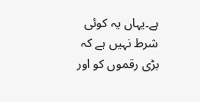ہے۔یہاں یہ کوئی شرط نہیں ہے کہ بڑی رقموں کو اور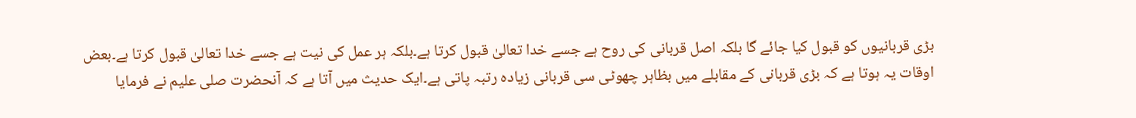بڑی قربانیوں کو قبول کیا جائے گا بلکہ اصل قربانی کی روح ہے جسے خدا تعالیٰ قبول کرتا ہے۔بلکہ ہر عمل کی نیت ہے جسے خدا تعالیٰ قبول کرتا ہے۔بعض اوقات یہ ہوتا ہے کہ بڑی قربانی کے مقابلے میں بظاہر چھوٹی سی قربانی زیادہ رتبہ پاتی ہے۔ایک حدیث میں آتا ہے کہ آنحضرت صلی علیم نے فرمایا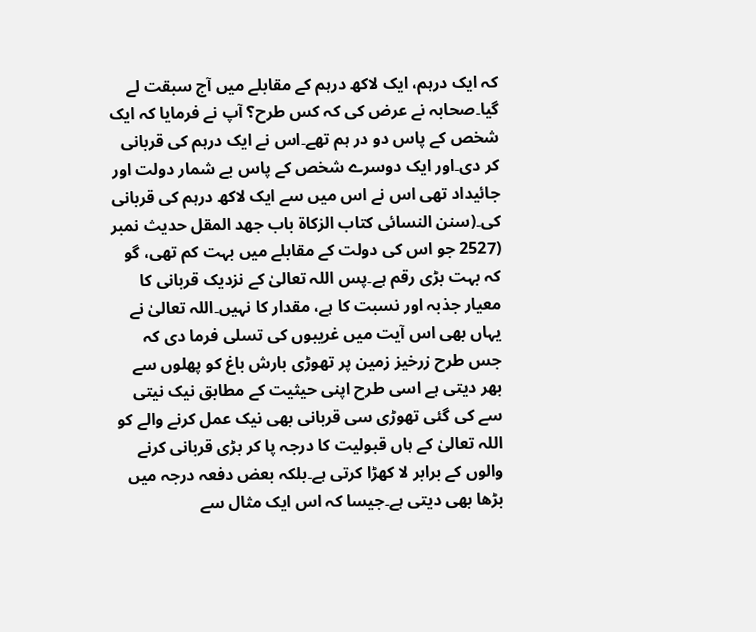کہ ایک درہم، ایک لاکھ درہم کے مقابلے میں آج سبقت لے گیا۔صحابہ نے عرض کی کہ کس طرح؟ آپ نے فرمایا کہ ایک شخص کے پاس دو در ہم تھے۔اس نے ایک درہم کی قربانی کر دی۔اور ایک دوسرے شخص کے پاس بے شمار دولت اور جائیداد تھی اس نے اس میں سے ایک لاکھ درہم کی قربانی کی۔(سنن النسائى كتاب الزكاة باب جهد المقل حديث نمبر (2527 جو اس کی دولت کے مقابلے میں بہت کم تھی، گو کہ بہت بڑی رقم ہے۔پس اللہ تعالیٰ کے نزدیک قربانی کا معیار جذبہ اور نسبت کا ہے، مقدار کا نہیں۔اللہ تعالیٰ نے یہاں بھی اس آیت میں غریبوں کی تسلی فرما دی کہ جس طرح زرخیز زمین پر تھوڑی بارش باغ کو پھلوں سے بھر دیتی ہے اسی طرح اپنی حیثیت کے مطابق نیک نیتی سے کی گئی تھوڑی سی قربانی بھی نیک عمل کرنے والے کو اللہ تعالیٰ کے ہاں قبولیت کا درجہ پا کر بڑی قربانی کرنے والوں کے برابر لا کھڑا کرتی ہے۔بلکہ بعض دفعہ درجہ میں بڑھا بھی دیتی ہے۔جیسا کہ اس ایک مثال سے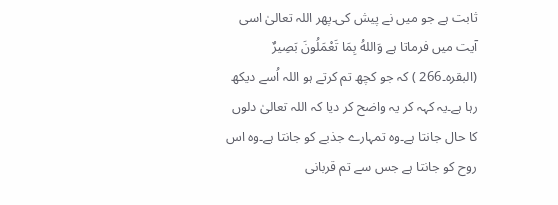ثابت ہے جو میں نے پیش کی۔پھر اللہ تعالیٰ اسی آیت میں فرماتا ہے وَاللهُ بِمَا تَعْمَلُونَ بَصِيرٌ (البقرہ۔266 ) کہ جو کچھ تم کرتے ہو اللہ اُسے دیکھ رہا ہے۔یہ کہہ کر یہ واضح کر دیا کہ اللہ تعالیٰ دلوں کا حال جانتا ہے۔وہ تمہارے جذبے کو جانتا ہے۔وہ اس روح کو جانتا ہے جس سے تم قربانی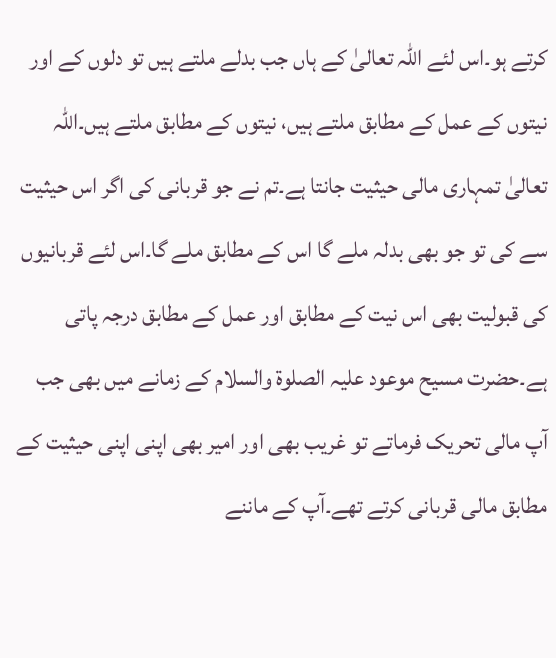کرتے ہو۔اس لئے اللہ تعالیٰ کے ہاں جب بدلے ملتے ہیں تو دلوں کے اور نیتوں کے عمل کے مطابق ملتے ہیں، نیتوں کے مطابق ملتے ہیں۔اللہ تعالیٰ تمہاری مالی حیثیت جانتا ہے۔تم نے جو قربانی کی اگر اس حیثیت سے کی تو جو بھی بدلہ ملے گا اس کے مطابق ملے گا۔اس لئے قربانیوں کی قبولیت بھی اس نیت کے مطابق اور عمل کے مطابق درجہ پاتی ہے۔حضرت مسیح موعود علیہ الصلوۃ والسلام کے زمانے میں بھی جب آپ مالی تحریک فرماتے تو غریب بھی اور امیر بھی اپنی اپنی حیثیت کے مطابق مالی قربانی کرتے تھے۔آپ کے ماننے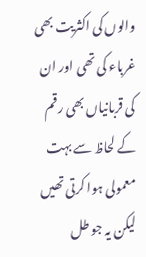والوں کی اکثریت بھی غرباء کی تھی اور ان کی قربانیاں بھی رقم کے لحاظ سے بہت معمولی ہوا کرتی تھیں لیکن یہ جو طل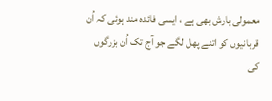معمولی بارش بھی ہے ، ایسی فائدہ مند ہوئی کہ اُن قربانیوں کو اتنے پھل لگے جو آج تک اُن بزرگوں کی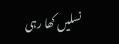نسلیں کھا رہی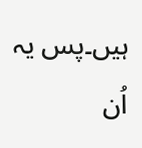ہیں۔پس یہ اُن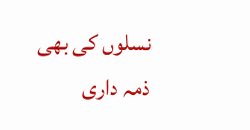نسلوں کی بھی ذمہ داری